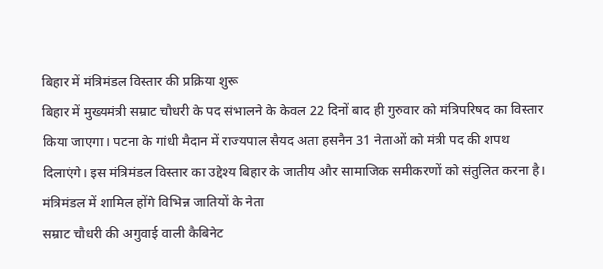बिहार में मंत्रिमंडल विस्तार की प्रक्रिया शुरू
बिहार में मुख्यमंत्री सम्राट चौधरी के पद संभालने के केवल 22 दिनों बाद ही गुरुवार को मंत्रिपरिषद का विस्तार किया जाएगा। पटना के गांधी मैदान में राज्यपाल सैयद अता हसनैन 31 नेताओं को मंत्री पद की शपथ दिलाएंगे। इस मंत्रिमंडल विस्तार का उद्देश्य बिहार के जातीय और सामाजिक समीकरणों को संतुलित करना है।
मंत्रिमंडल में शामिल होंगे विभिन्न जातियों के नेता
सम्राट चौधरी की अगुवाई वाली कैबिनेट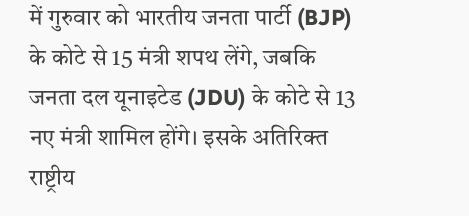में गुरुवार को भारतीय जनता पार्टी (BJP) के कोटे से 15 मंत्री शपथ लेंगे, जबकि जनता दल यूनाइटेड (JDU) के कोटे से 13 नए मंत्री शामिल होंगे। इसके अतिरिक्त राष्ट्रीय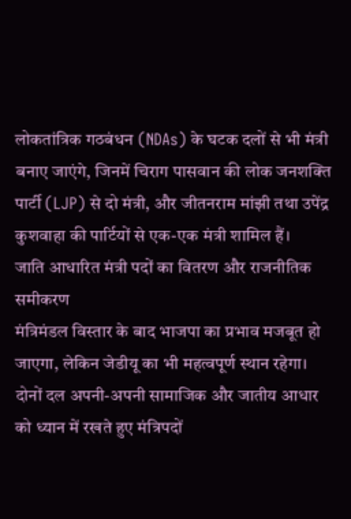लोकतांत्रिक गठबंधन (NDAs) के घटक दलों से भी मंत्री बनाए जाएंगे, जिनमें चिराग पासवान की लोक जनशक्ति पार्टी (LJP) से दो मंत्री, और जीतनराम मांझी तथा उपेंद्र कुशवाहा की पार्टियों से एक-एक मंत्री शामिल हैं।
जाति आधारित मंत्री पदों का वितरण और राजनीतिक समीकरण
मंत्रिमंडल विस्तार के बाद भाजपा का प्रभाव मजबूत हो जाएगा, लेकिन जेडीयू का भी महत्वपूर्ण स्थान रहेगा। दोनों दल अपनी-अपनी सामाजिक और जातीय आधार को ध्यान में रखते हुए मंत्रिपदों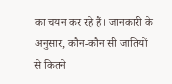का चयन कर रहे हैं। जानकारी के अनुसार, कौन-कौन सी जातियों से कितने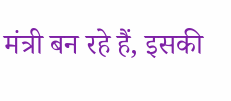मंत्री बन रहे हैं, इसकी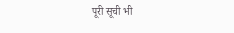पूरी सूची भी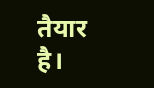तैयार है।